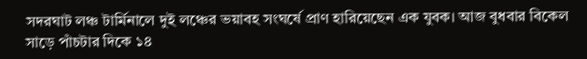সদরঘাট লঞ্চ টার্মিনালে দুই লঞ্চের ভয়াবহ সংঘর্ষে প্রাণ হারিয়েছেন এক যুবক। আজ বুধবার বিকেল সাড়ে পাঁচটার দিকে ১৪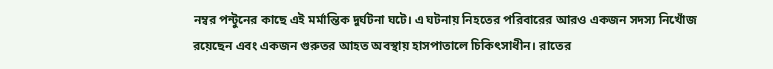নম্বর পন্টুনের কাছে এই মর্মান্তিক দুর্ঘটনা ঘটে। এ ঘটনায় নিহতের পরিবারের আরও একজন সদস্য নিখোঁজ রয়েছেন এবং একজন গুরুতর আহত অবস্থায় হাসপাতালে চিকিৎসাধীন। রাতের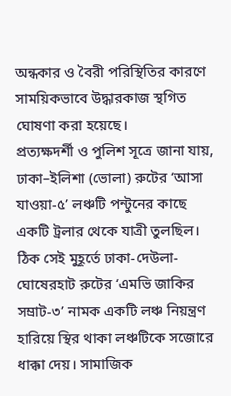অন্ধকার ও বৈরী পরিস্থিতির কারণে সাময়িকভাবে উদ্ধারকাজ স্থগিত ঘোষণা করা হয়েছে।
প্রত্যক্ষদর্শী ও পুলিশ সূত্রে জানা যায়, ঢাকা–ইলিশা (ভোলা) রুটের ‘আসা যাওয়া-৫’ লঞ্চটি পন্টুনের কাছে একটি ট্রলার থেকে যাত্রী তুলছিল। ঠিক সেই মুহূর্তে ঢাকা-দেউলা-ঘোষেরহাট রুটের ‘এমভি জাকির সম্রাট-৩’ নামক একটি লঞ্চ নিয়ন্ত্রণ হারিয়ে স্থির থাকা লঞ্চটিকে সজোরে ধাক্কা দেয়। সামাজিক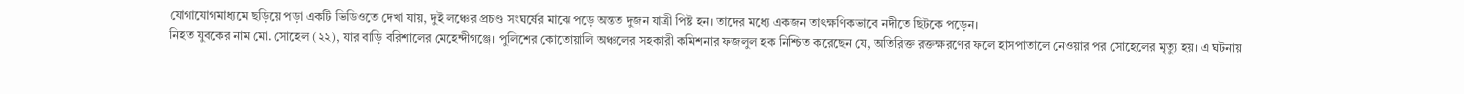যোগাযোগমাধ্যমে ছড়িয়ে পড়া একটি ভিডিওতে দেখা যায়, দুই লঞ্চের প্রচণ্ড সংঘর্ষের মাঝে পড়ে অন্তত দুজন যাত্রী পিষ্ট হন। তাদের মধ্যে একজন তাৎক্ষণিকভাবে নদীতে ছিটকে পড়েন।
নিহত যুবকের নাম মো. সোহেল (২২), যার বাড়ি বরিশালের মেহেন্দীগঞ্জে। পুলিশের কোতোয়ালি অঞ্চলের সহকারী কমিশনার ফজলুল হক নিশ্চিত করেছেন যে, অতিরিক্ত রক্তক্ষরণের ফলে হাসপাতালে নেওয়ার পর সোহেলের মৃত্যু হয়। এ ঘটনায়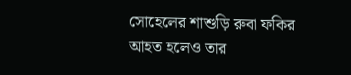সোহেলের শাশুড়ি রুবা ফকির আহত হলেও তার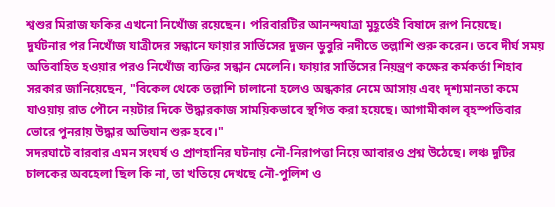শ্বশুর মিরাজ ফকির এখনো নিখোঁজ রয়েছেন। পরিবারটির আনন্দযাত্রা মুহূর্তেই বিষাদে রূপ নিয়েছে।
দুর্ঘটনার পর নিখোঁজ যাত্রীদের সন্ধানে ফায়ার সার্ভিসের দুজন ডুবুরি নদীতে তল্লাশি শুরু করেন। তবে দীর্ঘ সময় অতিবাহিত হওয়ার পরও নিখোঁজ ব্যক্তির সন্ধান মেলেনি। ফায়ার সার্ভিসের নিয়ন্ত্রণ কক্ষের কর্মকর্তা শিহাব সরকার জানিয়েছেন, "বিকেল থেকে তল্লাশি চালানো হলেও অন্ধকার নেমে আসায় এবং দৃশ্যমানতা কমে যাওয়ায় রাত পৌনে নয়টার দিকে উদ্ধারকাজ সাময়িকভাবে স্থগিত করা হয়েছে। আগামীকাল বৃহস্পতিবার ভোরে পুনরায় উদ্ধার অভিযান শুরু হবে।"
সদরঘাটে বারবার এমন সংঘর্ষ ও প্রাণহানির ঘটনায় নৌ-নিরাপত্তা নিয়ে আবারও প্রশ্ন উঠেছে। লঞ্চ দুটির চালকের অবহেলা ছিল কি না, তা খতিয়ে দেখছে নৌ-পুলিশ ও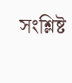সংশ্লিষ্ট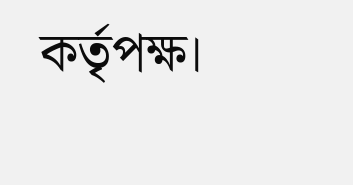কর্তৃপক্ষ।